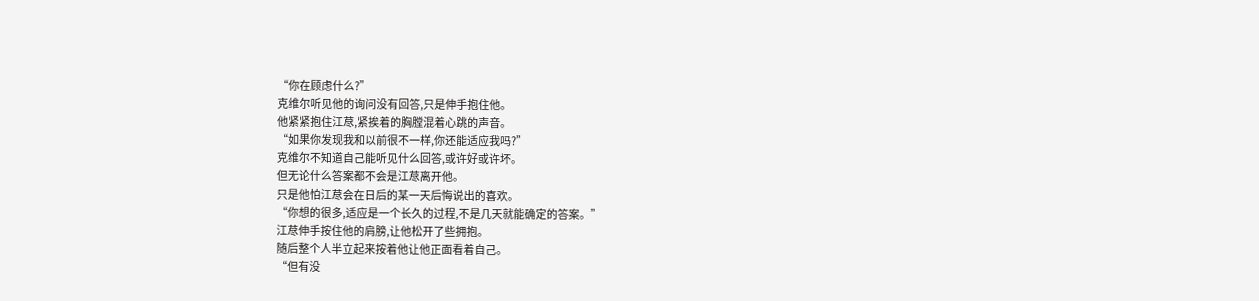“你在顾虑什么?”
克维尔听见他的询问没有回答,只是伸手抱住他。
他紧紧抱住江荩,紧挨着的胸膛混着心跳的声音。
“如果你发现我和以前很不一样,你还能适应我吗?”
克维尔不知道自己能听见什么回答,或许好或许坏。
但无论什么答案都不会是江荩离开他。
只是他怕江荩会在日后的某一天后悔说出的喜欢。
“你想的很多,适应是一个长久的过程,不是几天就能确定的答案。”
江荩伸手按住他的肩膀,让他松开了些拥抱。
随后整个人半立起来按着他让他正面看着自己。
“但有没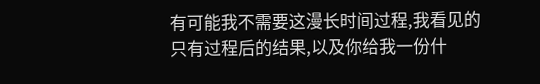有可能我不需要这漫长时间过程,我看见的只有过程后的结果,以及你给我一份什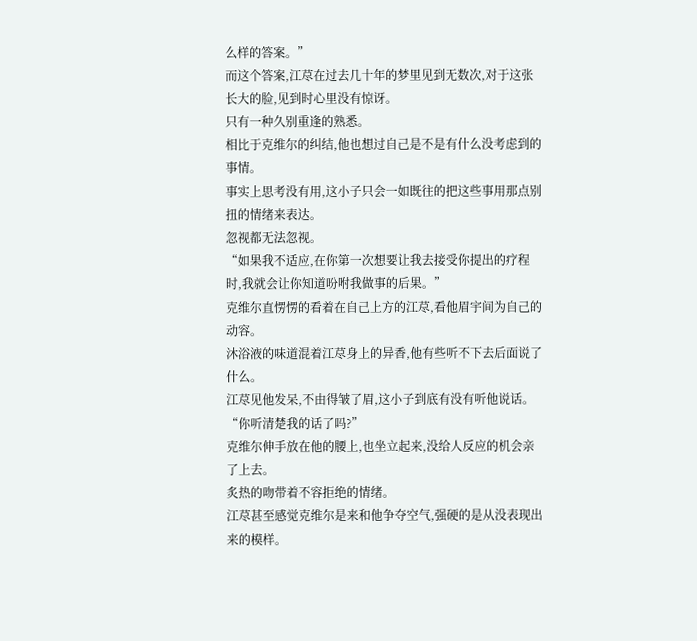么样的答案。”
而这个答案,江荩在过去几十年的梦里见到无数次,对于这张长大的脸,见到时心里没有惊讶。
只有一种久别重逢的熟悉。
相比于克维尔的纠结,他也想过自己是不是有什么没考虑到的事情。
事实上思考没有用,这小子只会一如既往的把这些事用那点别扭的情绪来表达。
忽视都无法忽视。
“如果我不适应,在你第一次想要让我去接受你提出的疗程时,我就会让你知道吩咐我做事的后果。”
克维尔直愣愣的看着在自己上方的江荩,看他眉宇间为自己的动容。
沐浴液的味道混着江荩身上的异香,他有些听不下去后面说了什么。
江荩见他发呆,不由得皱了眉,这小子到底有没有听他说话。
“你听清楚我的话了吗?”
克维尔伸手放在他的腰上,也坐立起来,没给人反应的机会亲了上去。
炙热的吻带着不容拒绝的情绪。
江荩甚至感觉克维尔是来和他争夺空气,强硬的是从没表现出来的模样。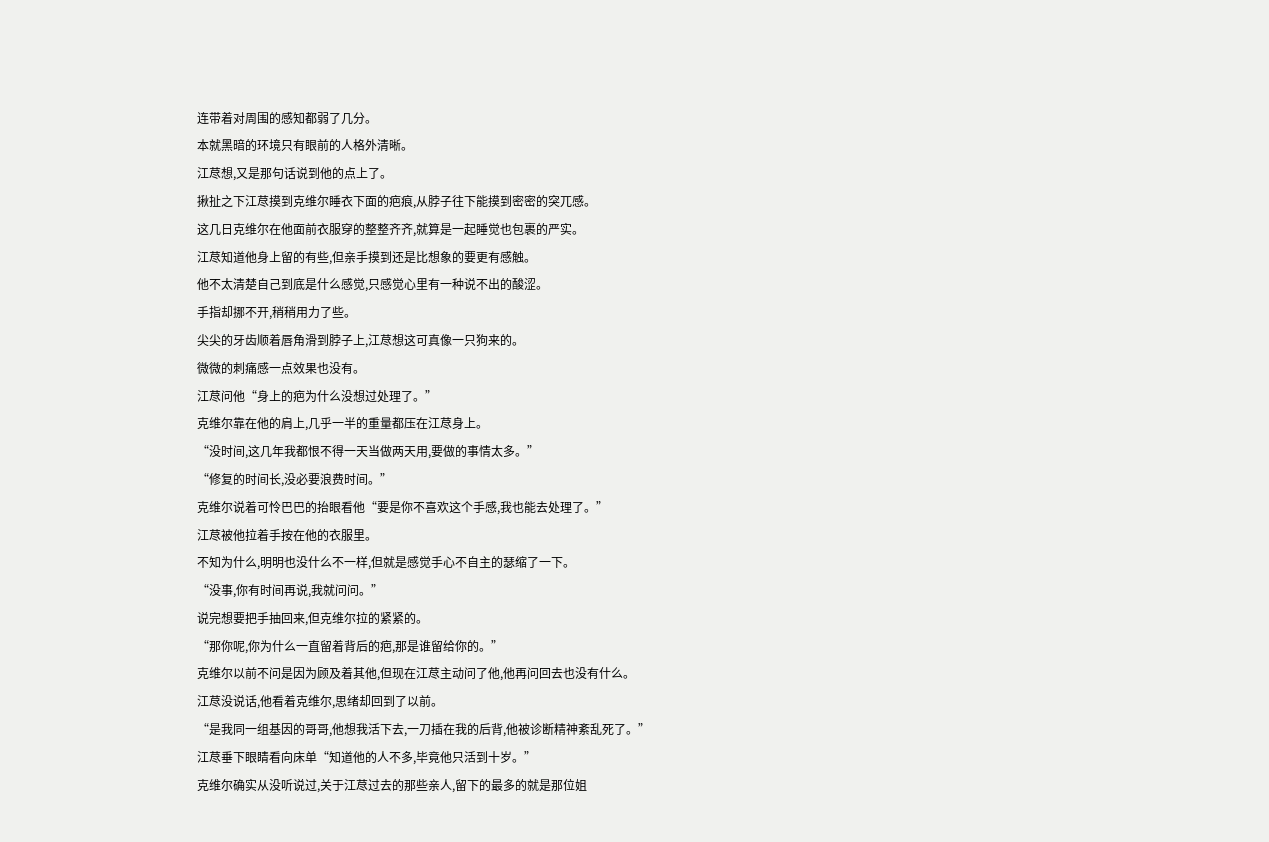连带着对周围的感知都弱了几分。
本就黑暗的环境只有眼前的人格外清晰。
江荩想,又是那句话说到他的点上了。
揪扯之下江荩摸到克维尔睡衣下面的疤痕,从脖子往下能摸到密密的突兀感。
这几日克维尔在他面前衣服穿的整整齐齐,就算是一起睡觉也包裹的严实。
江荩知道他身上留的有些,但亲手摸到还是比想象的要更有感触。
他不太清楚自己到底是什么感觉,只感觉心里有一种说不出的酸涩。
手指却挪不开,稍稍用力了些。
尖尖的牙齿顺着唇角滑到脖子上,江荩想这可真像一只狗来的。
微微的刺痛感一点效果也没有。
江荩问他“身上的疤为什么没想过处理了。”
克维尔靠在他的肩上,几乎一半的重量都压在江荩身上。
“没时间,这几年我都恨不得一天当做两天用,要做的事情太多。”
“修复的时间长,没必要浪费时间。”
克维尔说着可怜巴巴的抬眼看他“要是你不喜欢这个手感,我也能去处理了。”
江荩被他拉着手按在他的衣服里。
不知为什么,明明也没什么不一样,但就是感觉手心不自主的瑟缩了一下。
“没事,你有时间再说,我就问问。”
说完想要把手抽回来,但克维尔拉的紧紧的。
“那你呢,你为什么一直留着背后的疤,那是谁留给你的。”
克维尔以前不问是因为顾及着其他,但现在江荩主动问了他,他再问回去也没有什么。
江荩没说话,他看着克维尔,思绪却回到了以前。
“是我同一组基因的哥哥,他想我活下去,一刀插在我的后背,他被诊断精神紊乱死了。”
江荩垂下眼睛看向床单“知道他的人不多,毕竟他只活到十岁。”
克维尔确实从没听说过,关于江荩过去的那些亲人,留下的最多的就是那位姐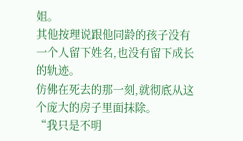姐。
其他按理说跟他同龄的孩子没有一个人留下姓名,也没有留下成长的轨迹。
仿佛在死去的那一刻,就彻底从这个庞大的房子里面抹除。
“我只是不明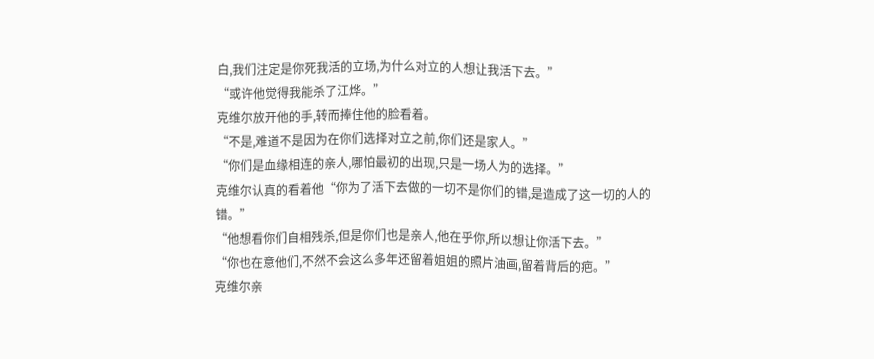白,我们注定是你死我活的立场,为什么对立的人想让我活下去。”
“或许他觉得我能杀了江烨。”
克维尔放开他的手,转而捧住他的脸看着。
“不是,难道不是因为在你们选择对立之前,你们还是家人。”
“你们是血缘相连的亲人,哪怕最初的出现,只是一场人为的选择。”
克维尔认真的看着他“你为了活下去做的一切不是你们的错,是造成了这一切的人的错。”
“他想看你们自相残杀,但是你们也是亲人,他在乎你,所以想让你活下去。”
“你也在意他们,不然不会这么多年还留着姐姐的照片油画,留着背后的疤。”
克维尔亲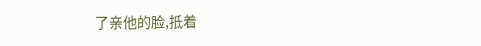了亲他的脸,抵着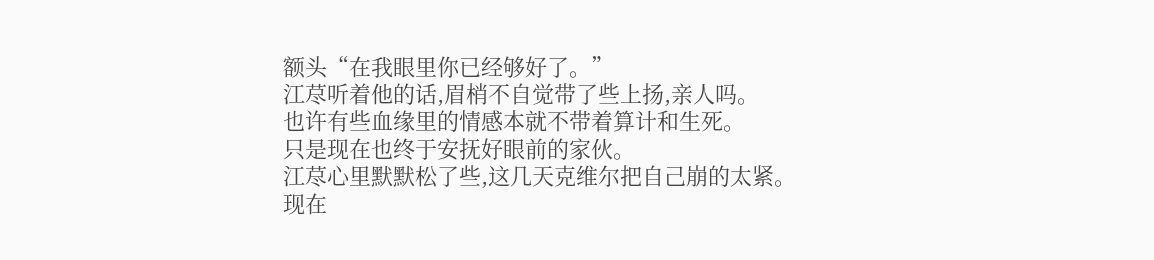额头“在我眼里你已经够好了。”
江荩听着他的话,眉梢不自觉带了些上扬,亲人吗。
也许有些血缘里的情感本就不带着算计和生死。
只是现在也终于安抚好眼前的家伙。
江荩心里默默松了些,这几天克维尔把自己崩的太紧。
现在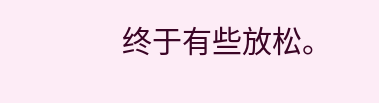终于有些放松。